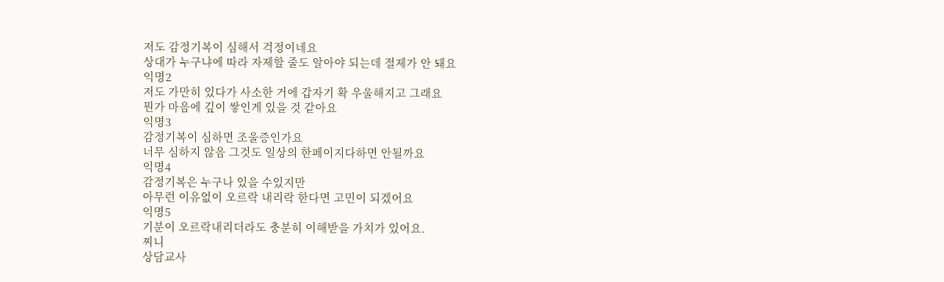저도 감정기복이 심해서 걱정이네요
상대가 누구냐에 따라 자제할 줄도 알아야 되는데 절제가 안 돼요
익명2
저도 가만히 있다가 사소한 거에 갑자기 확 우울해지고 그래요
뭔가 마음에 깊이 쌓인게 있을 것 같아요
익명3
감정기복이 심하면 조울증인가요
너무 심하지 않음 그것도 일상의 한페이지다하면 안될까요
익명4
감정기복은 누구나 있을 수있지만
아무런 이유없이 오르락 내리락 한다면 고민이 되겠어요
익명5
기분이 오르락내리더라도 충분히 이해받을 가치가 있어요.
찌니
상담교사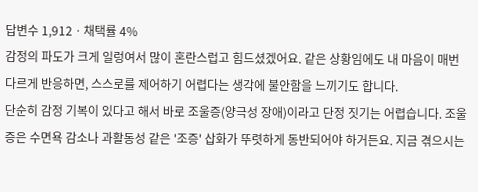답변수 1,912ㆍ채택률 4%
감정의 파도가 크게 일렁여서 많이 혼란스럽고 힘드셨겠어요. 같은 상황임에도 내 마음이 매번 다르게 반응하면, 스스로를 제어하기 어렵다는 생각에 불안함을 느끼기도 합니다.
단순히 감정 기복이 있다고 해서 바로 조울증(양극성 장애)이라고 단정 짓기는 어렵습니다. 조울증은 수면욕 감소나 과활동성 같은 '조증' 삽화가 뚜렷하게 동반되어야 하거든요. 지금 겪으시는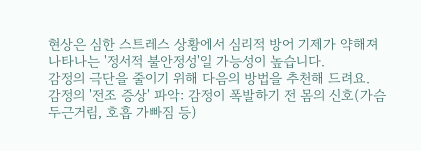현상은 심한 스트레스 상황에서 심리적 방어 기제가 약해져 나타나는 '정서적 불안정성'일 가능성이 높습니다.
감정의 극단을 줄이기 위해 다음의 방법을 추천해 드려요.
감정의 '전조 증상' 파악: 감정이 폭발하기 전 몸의 신호(가슴 두근거림, 호흡 가빠짐 등)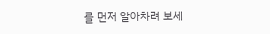를 먼저 알아차려 보세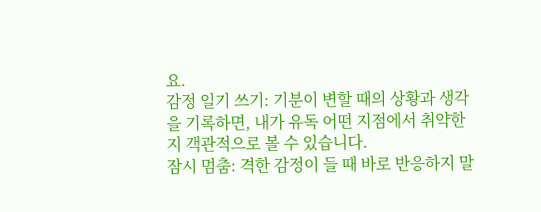요.
감정 일기 쓰기: 기분이 변할 때의 상황과 생각을 기록하면, 내가 유독 어떤 지점에서 취약한지 객관적으로 볼 수 있습니다.
잠시 멈춤: 격한 감정이 들 때 바로 반응하지 말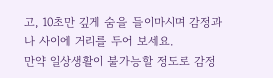고, 10초만 깊게 숨을 들이마시며 감정과 나 사이에 거리를 두어 보세요.
만약 일상생활이 불가능할 정도로 감정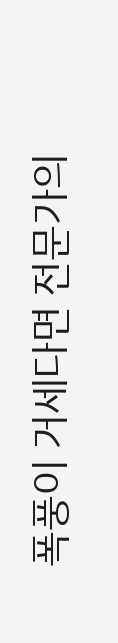폭풍이 거세다면 전문가의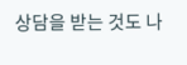상담을 받는 것도 나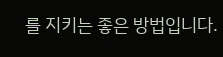를 지키는 좋은 방법입니다.